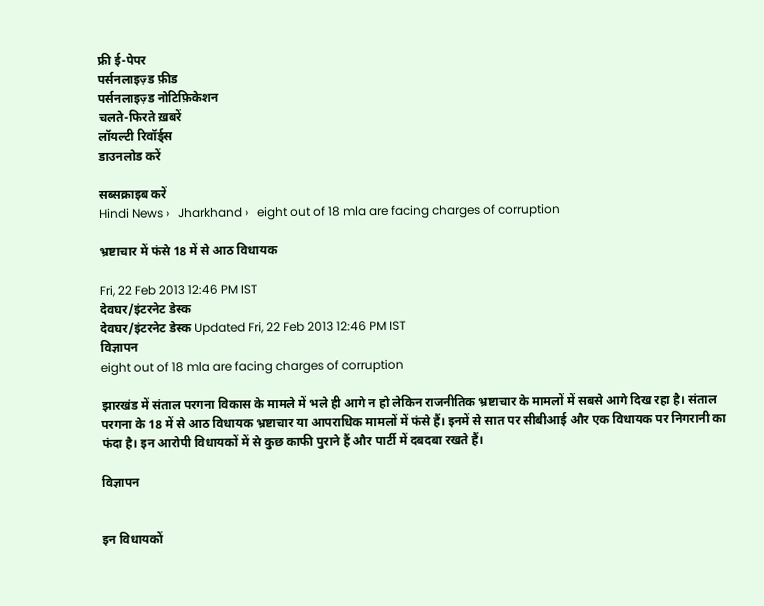फ्री ई-पेपर
पर्सनलाइज़्ड फ़ीड
पर्सनलाइज़्ड नोटिफ़िकेशन
चलते-फिरते ख़बरें
लॉयल्टी रिवॉर्ड्स
डाउनलोड करें

सब्सक्राइब करें
Hindi News ›   Jharkhand ›   eight out of 18 mla are facing charges of corruption

भ्रष्टाचार में फंसे 18 में से आठ विधायक

Fri, 22 Feb 2013 12:46 PM IST
देवघर/इंटरनेट डेस्क
देवघर/इंटरनेट डेस्क Updated Fri, 22 Feb 2013 12:46 PM IST
विज्ञापन
eight out of 18 mla are facing charges of corruption

झारखंड में संताल परगना विकास के मामले में भले ही आगे न हो लेकिन राजनीतिक भ्रष्टाचार के मामलों में सबसे आगे दिख रहा है। संताल परगना के 18 में से आठ विधायक भ्रष्टाचार या आपराधिक मामलों में फंसे हैं। इनमें से सात पर सीबीआई और एक विधायक पर निगरानी का फंदा है। इन आरोपी विधायकों में से कुछ काफी पुराने हैं और पार्टी में दबदबा रखते हैं।

विज्ञापन


इन विधायकों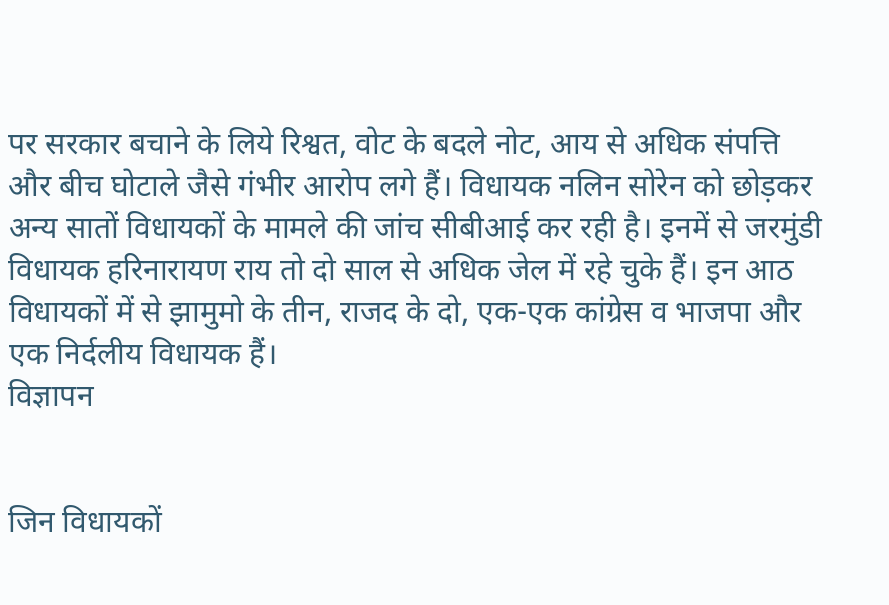पर सरकार बचाने के लिये रिश्वत, वोट के बदले नोट, आय से अधिक संपत्ति और बीच घोटाले जैसे गंभीर आरोप लगे हैं। विधायक नलिन सोरेन को छोड़कर अन्य सातों विधायकों के मामले की जांच सीबीआई कर रही है। इनमें से जरमुंडी विधायक हरिनारायण राय तो दो साल से अधिक जेल में रहे चुके हैं। इन आठ विधायकों में से झामुमो के तीन, राजद के दो, एक-एक कांग्रेस व भाजपा और एक निर्दलीय विधायक हैं।
विज्ञापन


जिन विधायकों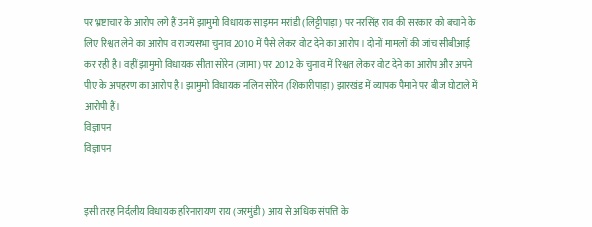पर भ्रष्टाचार के आरोप लगे हैं उनमें झामुमो विधायक साइमन मरांडी (लिट्टीपाड़ा) पर नरसिंह राव की सरकार को बचाने के लिए रिश्वत लेने का आरोप व राज्यसभा चुनाव 2010 में पैसे लेकर वोट देने का आरोप। दोनों मामलों की जांच सीबीआई कर रही है। वहीं झामुमो विधायक सीता सोरेन (जामा) पर 2012 के चुनाव में रिश्वत लेकर वोट देने का आरोप और अपने पीए के अपहरण का आरोप है। झामुमो विधायक नलिन सोरेन (शिकारीपाड़ा) झारखंड में व्यापक पैमाने पर बीज घोटाले में आरोपी हैं।
विज्ञापन
विज्ञापन


इसी तरह निर्दलीय विधायक हरिनारायण राय (जरमुंडी) आय से अधिक संपत्ति के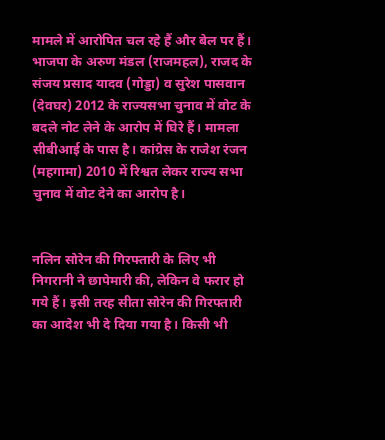मामले में आरोपित चल रहे हैं और बेल पर हैं। भाजपा के अरुण मंडल (राजमहल), राजद के संजय प्रसाद यादव (गोड्डा) व सुरेश पासवान (देवघर) 2012 के राज्यसभा चुनाव में वोट के बदले नोट लेने के आरोप में घिरे हैं। मामला सीबीआई के पास है। कांग्रेस के राजेश रंजन (महगामा) 2010 में रिश्वत लेकर राज्य सभा चुनाव में वोट देने का आरोप है।


नलिन सोरेन की गिरफ्तारी के लिए भी निगरानी ने छापेमारी की, लेकिन वे फरार हो गये हैं। इसी तरह सीता सोरेन की गिरफ्तारी का आदेश भी दे दिया गया है। किसी भी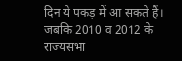दिन ये पकड़ में आ सकते हैं। जबकि 2010 व 2012 के राज्यसभा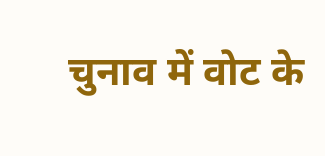चुनाव में वोट के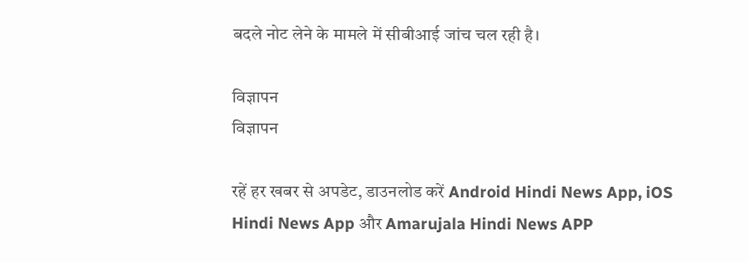बदले नोट लेने के मामले में सीबीआई जांच चल रही है।

विज्ञापन
विज्ञापन

रहें हर खबर से अपडेट, डाउनलोड करें Android Hindi News App, iOS Hindi News App और Amarujala Hindi News APP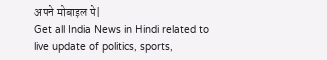अपने मोबाइल पे|
Get all India News in Hindi related to live update of politics, sports,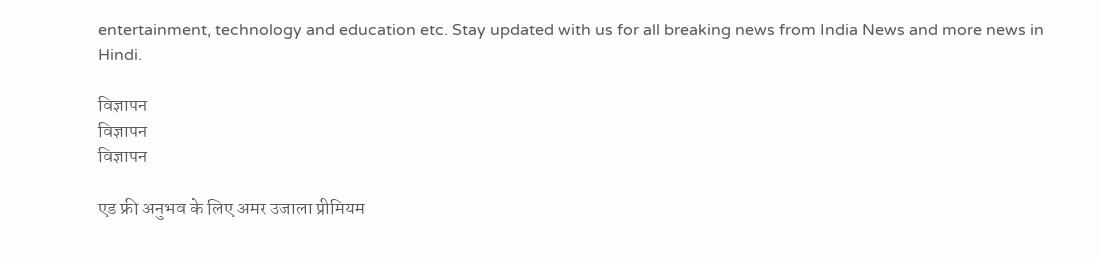entertainment, technology and education etc. Stay updated with us for all breaking news from India News and more news in Hindi.

विज्ञापन
विज्ञापन
विज्ञापन

एड फ्री अनुभव के लिए अमर उजाला प्रीमियम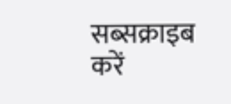सब्सक्राइब करें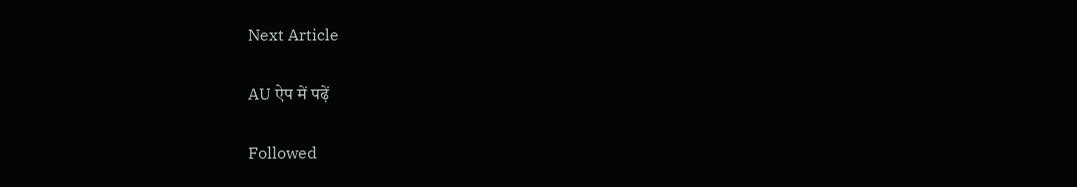Next Article

AU ऐप में पढ़ें

Followed